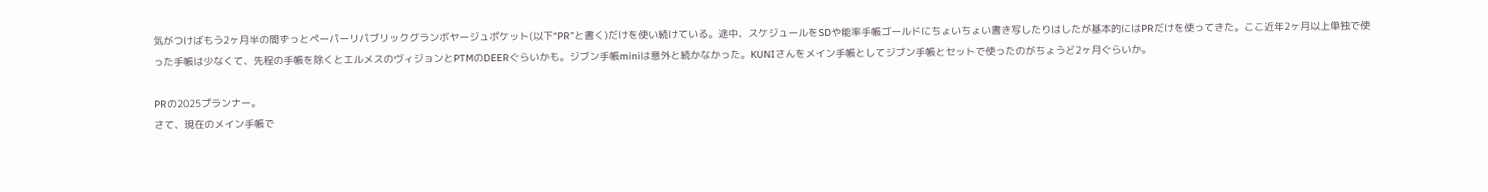気がつけばもう2ヶ月半の間ずっとペーパーリパブリックグランボヤージュポケット(以下“PR”と書く)だけを使い続けている。途中、スケジュールをSDや能率手帳ゴールドにちょいちょい書き写したりはしたが基本的にはPRだけを使ってきた。ここ近年2ヶ月以上単独で使った手帳は少なくて、先程の手帳を除くとエルメスのヴィジョンとPTMのDEERぐらいかも。ジブン手帳miniは意外と続かなかった。KUNIさんをメイン手帳としてジブン手帳とセットで使ったのがちょうど2ヶ月ぐらいか。

PRの2025プランナー。
さて、現在のメイン手帳で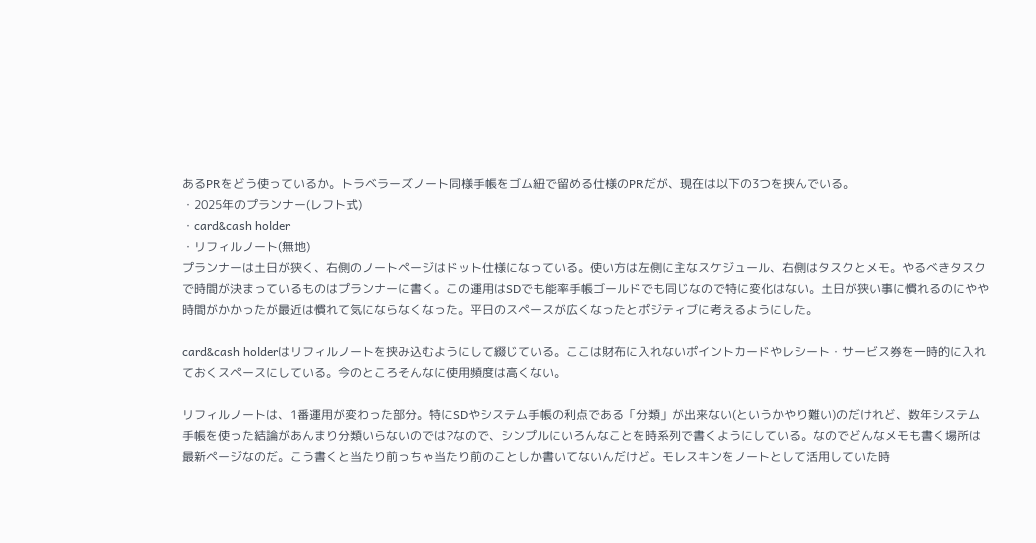あるPRをどう使っているか。トラベラーズノート同様手帳をゴム紐で留める仕様のPRだが、現在は以下の3つを挟んでいる。
・2025年のプランナー(レフト式)
・card&cash holder
・リフィルノート(無地)
プランナーは土日が狭く、右側のノートページはドット仕様になっている。使い方は左側に主なスケジュール、右側はタスクとメモ。やるべきタスクで時間が決まっているものはプランナーに書く。この運用はSDでも能率手帳ゴールドでも同じなので特に変化はない。土日が狭い事に慣れるのにやや時間がかかったが最近は慣れて気にならなくなった。平日のスペースが広くなったとポジティブに考えるようにした。

card&cash holderはリフィルノートを挟み込むようにして綴じている。ここは財布に入れないポイントカードやレシート・サービス券を一時的に入れておくスペースにしている。今のところそんなに使用頻度は高くない。

リフィルノートは、1番運用が変わった部分。特にSDやシステム手帳の利点である「分類」が出来ない(というかやり難い)のだけれど、数年システム手帳を使った結論があんまり分類いらないのでは?なので、シンプルにいろんなことを時系列で書くようにしている。なのでどんなメモも書く場所は最新ページなのだ。こう書くと当たり前っちゃ当たり前のことしか書いてないんだけど。モレスキンをノートとして活用していた時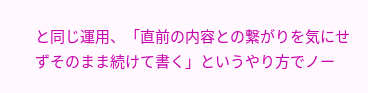と同じ運用、「直前の内容との繋がりを気にせずそのまま続けて書く」というやり方でノー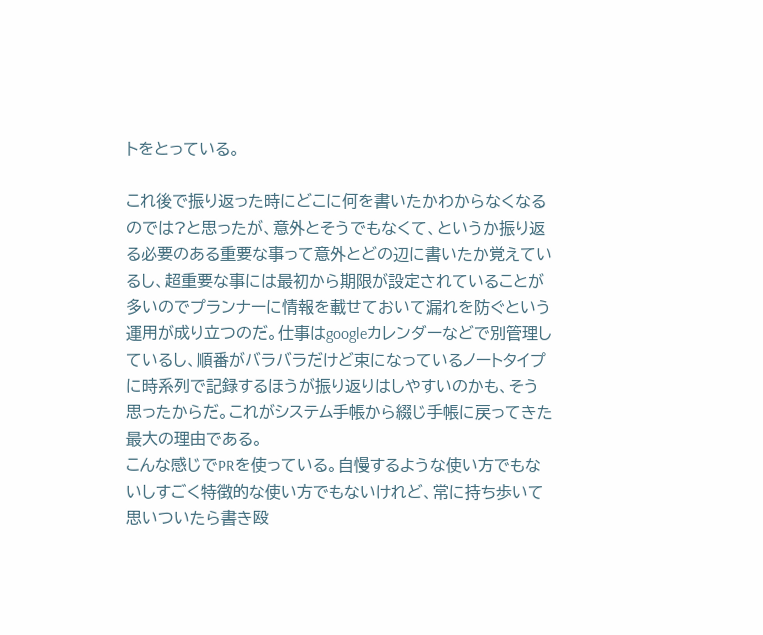トをとっている。

これ後で振り返った時にどこに何を書いたかわからなくなるのでは?と思ったが、意外とそうでもなくて、というか振り返る必要のある重要な事って意外とどの辺に書いたか覚えているし、超重要な事には最初から期限が設定されていることが多いのでプランナーに情報を載せておいて漏れを防ぐという運用が成り立つのだ。仕事はgoogleカレンダーなどで別管理しているし、順番がバラバラだけど束になっているノートタイプに時系列で記録するほうが振り返りはしやすいのかも、そう思ったからだ。これがシステム手帳から綴じ手帳に戻ってきた最大の理由である。
こんな感じでPRを使っている。自慢するような使い方でもないしすごく特徴的な使い方でもないけれど、常に持ち歩いて思いついたら書き殴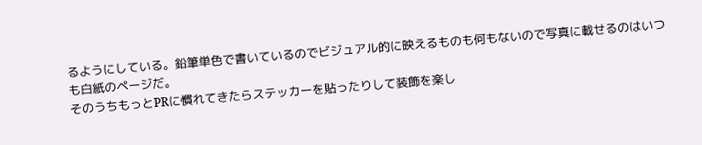るようにしている。鉛筆単色で書いているのでビジュアル的に映えるものも何もないので写真に載せるのはいつも白紙のページだ。
そのうちもっとPRに慣れてきたらステッカーを貼ったりして装飾を楽し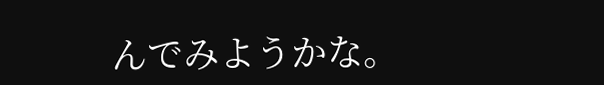んでみようかな。